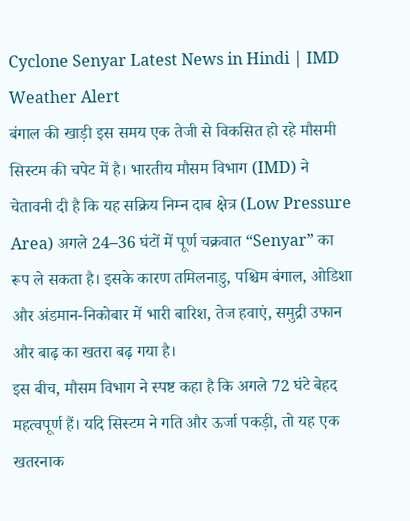Cyclone Senyar Latest News in Hindi | IMD Weather Alert
बंगाल की खाड़ी इस समय एक तेजी से विकसित हो रहे मौसमी सिस्टम की चपेट में है। भारतीय मौसम विभाग (IMD) ने चेतावनी दी है कि यह सक्रिय निम्न दाब क्षेत्र (Low Pressure Area) अगले 24–36 घंटों में पूर्ण चक्रवात “Senyar” का रूप ले सकता है। इसके कारण तमिलनाडु, पश्चिम बंगाल, ओडिशा और अंडमान-निकोबार में भारी बारिश, तेज हवाएं, समुद्री उफान और बाढ़ का खतरा बढ़ गया है।
इस बीच, मौसम विभाग ने स्पष्ट कहा है कि अगले 72 घंटे बेहद महत्वपूर्ण हैं। यदि सिस्टम ने गति और ऊर्जा पकड़ी, तो यह एक खतरनाक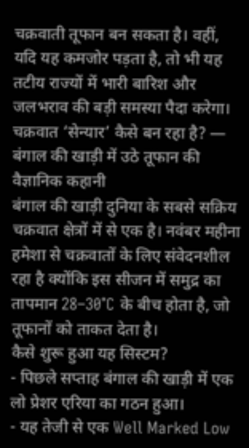चक्रवाती तूफान बन सकता है। वहीं, यदि यह कमजोर पड़ता है, तो भी यह तटीय राज्यों में भारी बारिश और जलभराव की बड़ी समस्या पैदा करेगा।
चक्रवात ‘सेन्यार’ कैसे बन रहा है? — बंगाल की खाड़ी में उठे तूफान की वैज्ञानिक कहानी
बंगाल की खाड़ी दुनिया के सबसे सक्रिय चक्रवात क्षेत्रों में से एक है। नवंबर महीना हमेशा से चक्रवातों के लिए संवेदनशील रहा है क्योंकि इस सीजन में समुद्र का तापमान 28–30°C के बीच होता है, जो तूफानों को ताकत देता है।
कैसे शुरू हुआ यह सिस्टम?
- पिछले सप्ताह बंगाल की खाड़ी में एक लो प्रेशर एरिया का गठन हुआ।
- यह तेजी से एक Well Marked Low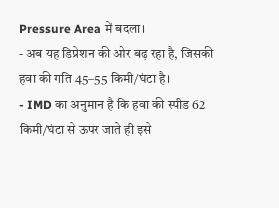Pressure Area में बदला।
- अब यह डिप्रेशन की ओर बढ़ रहा है, जिसकी हवा की गति 45–55 किमी/घंटा है।
- IMD का अनुमान है कि हवा की स्पीड 62 किमी/घंटा से ऊपर जाते ही इसे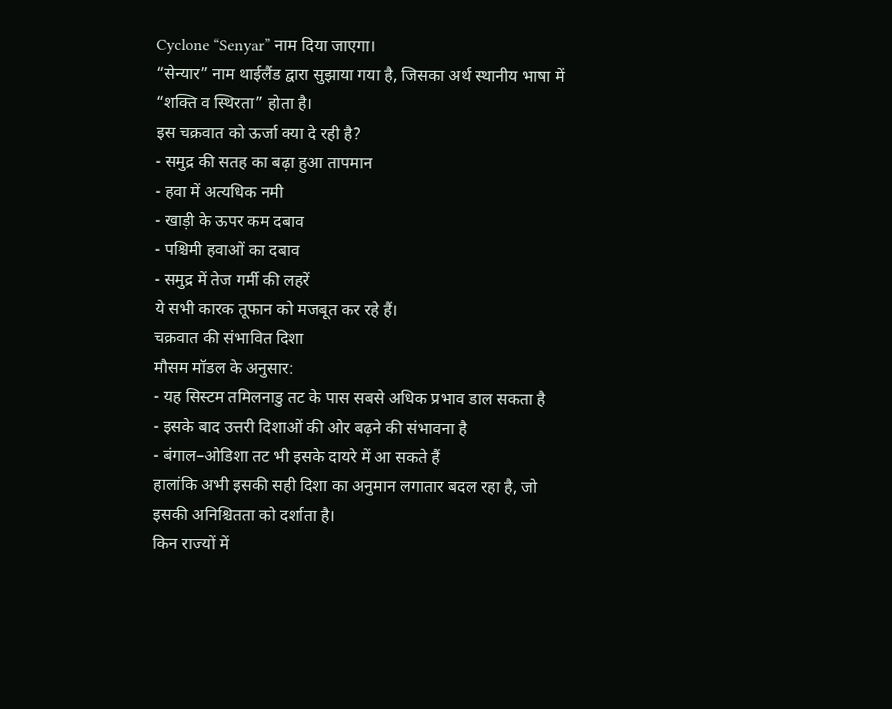Cyclone “Senyar” नाम दिया जाएगा।
“सेन्यार” नाम थाईलैंड द्वारा सुझाया गया है, जिसका अर्थ स्थानीय भाषा में “शक्ति व स्थिरता” होता है।
इस चक्रवात को ऊर्जा क्या दे रही है?
- समुद्र की सतह का बढ़ा हुआ तापमान
- हवा में अत्यधिक नमी
- खाड़ी के ऊपर कम दबाव
- पश्चिमी हवाओं का दबाव
- समुद्र में तेज गर्मी की लहरें
ये सभी कारक तूफान को मजबूत कर रहे हैं।
चक्रवात की संभावित दिशा
मौसम मॉडल के अनुसार:
- यह सिस्टम तमिलनाडु तट के पास सबसे अधिक प्रभाव डाल सकता है
- इसके बाद उत्तरी दिशाओं की ओर बढ़ने की संभावना है
- बंगाल–ओडिशा तट भी इसके दायरे में आ सकते हैं
हालांकि अभी इसकी सही दिशा का अनुमान लगातार बदल रहा है, जो इसकी अनिश्चितता को दर्शाता है।
किन राज्यों में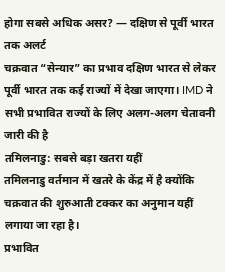होगा सबसे अधिक असर? — दक्षिण से पूर्वी भारत तक अलर्ट
चक्रवात “सेन्यार” का प्रभाव दक्षिण भारत से लेकर पूर्वी भारत तक कई राज्यों में देखा जाएगा। IMD ने सभी प्रभावित राज्यों के लिए अलग-अलग चेतावनी जारी की है
तमिलनाडु: सबसे बड़ा खतरा यहीं
तमिलनाडु वर्तमान में खतरे के केंद्र में है क्योंकि चक्रवात की शुरुआती टक्कर का अनुमान यहीं लगाया जा रहा है।
प्रभावित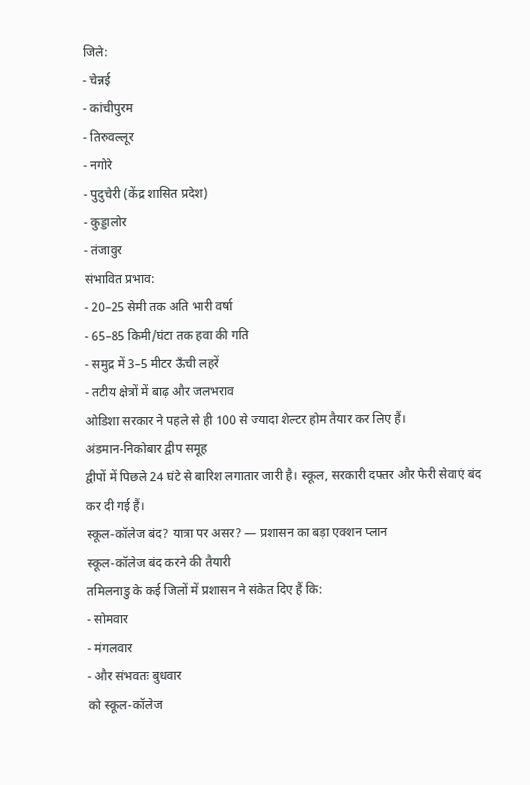जिले:
- चेन्नई
- कांचीपुरम
- तिरुवल्लूर
- नगोरे
- पुदुचेरी (केंद्र शासित प्रदेश)
- कुड्डालोर
- तंजावुर
संभावित प्रभाव:
- 20–25 सेमी तक अति भारी वर्षा
- 65–85 किमी/घंटा तक हवा की गति
- समुद्र में 3–5 मीटर ऊँची लहरें
- तटीय क्षेत्रों में बाढ़ और जलभराव
ओडिशा सरकार ने पहले से ही 100 से ज्यादा शेल्टर होम तैयार कर लिए हैं।
अंडमान-निकोबार द्वीप समूह
द्वीपों में पिछले 24 घंटे से बारिश लगातार जारी है। स्कूल, सरकारी दफ्तर और फेरी सेवाएं बंद कर दी गई हैं।
स्कूल-कॉलेज बंद? यात्रा पर असर? — प्रशासन का बड़ा एक्शन प्लान
स्कूल-कॉलेज बंद करने की तैयारी
तमिलनाडु के कई जिलों में प्रशासन ने संकेत दिए हैं कि:
- सोमवार
- मंगलवार
- और संभवतः बुधवार
को स्कूल-कॉलेज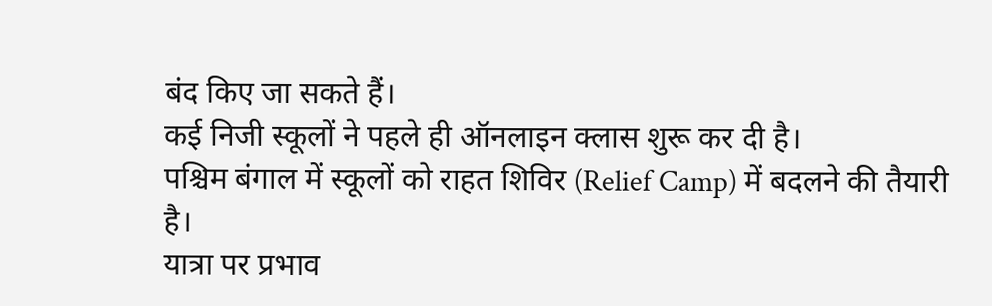बंद किए जा सकते हैं।
कई निजी स्कूलों ने पहले ही ऑनलाइन क्लास शुरू कर दी है।
पश्चिम बंगाल में स्कूलों को राहत शिविर (Relief Camp) में बदलने की तैयारी है।
यात्रा पर प्रभाव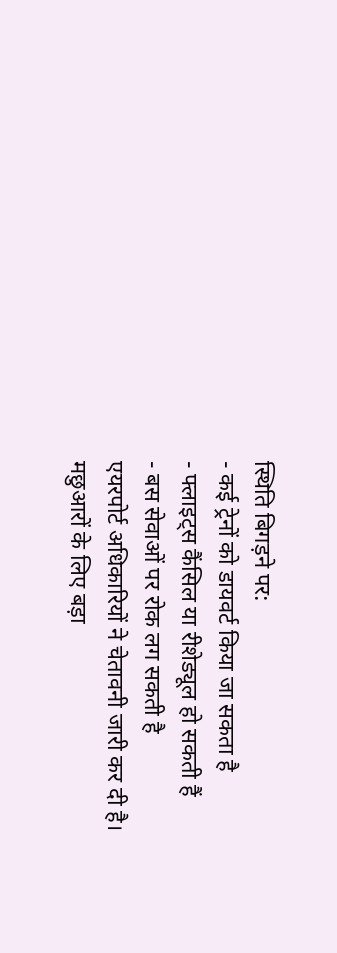स्थिति बिगड़ने पर:
- कई ट्रेनों को डायवर्ट किया जा सकता है
- फ्लाइट्स कैंसिल या रीशेड्यूल हो सकती हैं
- बस सेवाओं पर रोक लग सकती है
एयरपोर्ट अधिकारियों ने चेतावनी जारी कर दी है।
मछुआरों के लिए बड़ा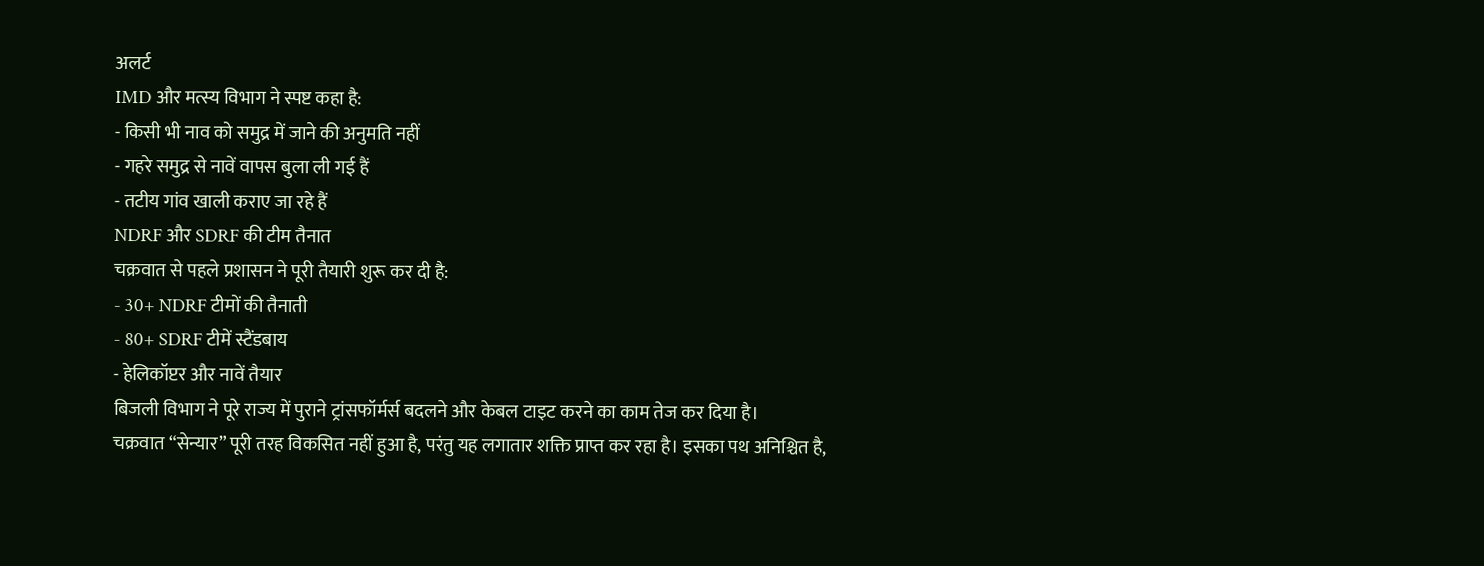अलर्ट
IMD और मत्स्य विभाग ने स्पष्ट कहा है:
- किसी भी नाव को समुद्र में जाने की अनुमति नहीं
- गहरे समुद्र से नावें वापस बुला ली गई हैं
- तटीय गांव खाली कराए जा रहे हैं
NDRF और SDRF की टीम तैनात
चक्रवात से पहले प्रशासन ने पूरी तैयारी शुरू कर दी है:
- 30+ NDRF टीमों की तैनाती
- 80+ SDRF टीमें स्टैंडबाय
- हेलिकॉप्टर और नावें तैयार
बिजली विभाग ने पूरे राज्य में पुराने ट्रांसफॉर्मर्स बदलने और केबल टाइट करने का काम तेज कर दिया है।
चक्रवात “सेन्यार” पूरी तरह विकसित नहीं हुआ है, परंतु यह लगातार शक्ति प्राप्त कर रहा है। इसका पथ अनिश्चित है,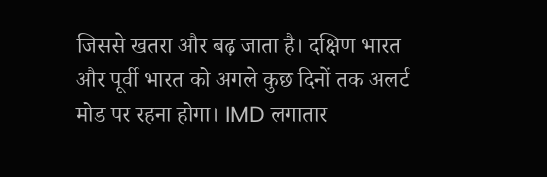जिससे खतरा और बढ़ जाता है। दक्षिण भारत और पूर्वी भारत को अगले कुछ दिनों तक अलर्ट मोड पर रहना होगा। IMD लगातार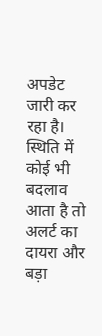अपडेट जारी कर रहा है। स्थिति में कोई भी बदलाव आता है तो अलर्ट का दायरा और बड़ा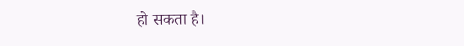हो सकता है।